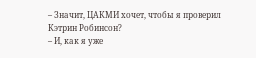– Значит, ЦАКМИ хочет, чтобы я проверил Кэтрин Робинсон?
– И, как я уже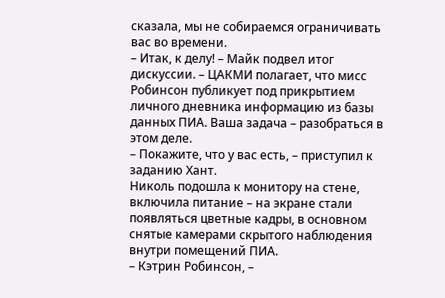сказала, мы не собираемся ограничивать вас во времени.
– Итак, к делу! – Майк подвел итог дискуссии. – ЦАКМИ полагает, что мисс Робинсон публикует под прикрытием личного дневника информацию из базы данных ПИА. Ваша задача – разобраться в этом деле.
– Покажите, что у вас есть, – приступил к заданию Хант.
Николь подошла к монитору на стене, включила питание – на экране стали появляться цветные кадры, в основном снятые камерами скрытого наблюдения внутри помещений ПИА.
– Кэтрин Робинсон, –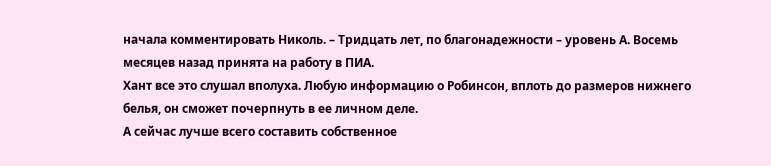начала комментировать Николь. – Тридцать лет, по благонадежности – уровень А. Восемь месяцев назад принята на работу в ПИА.
Хант все это слушал вполуха. Любую информацию о Робинсон, вплоть до размеров нижнего белья, он сможет почерпнуть в ее личном деле.
А сейчас лучше всего составить собственное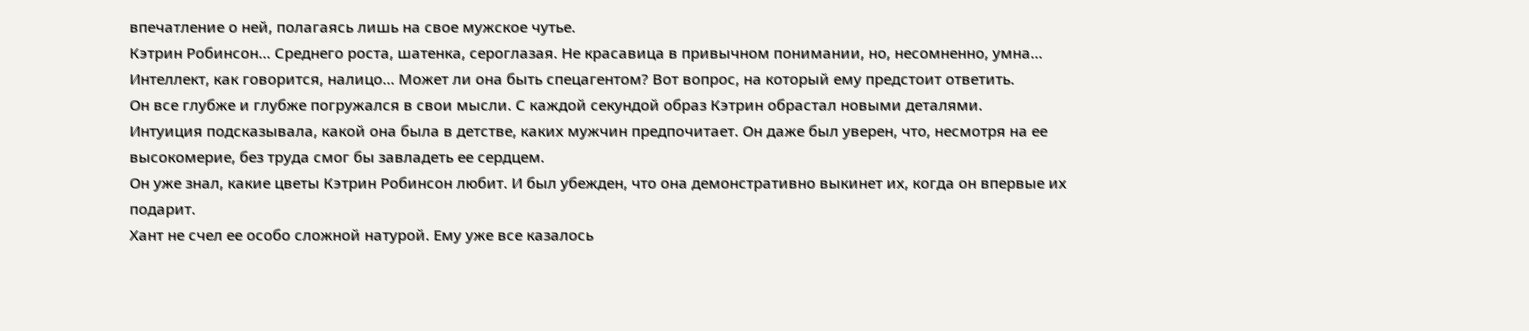впечатление о ней, полагаясь лишь на свое мужское чутье.
Кэтрин Робинсон… Среднего роста, шатенка, сероглазая. Не красавица в привычном понимании, но, несомненно, умна… Интеллект, как говорится, налицо… Может ли она быть спецагентом? Вот вопрос, на который ему предстоит ответить.
Он все глубже и глубже погружался в свои мысли. С каждой секундой образ Кэтрин обрастал новыми деталями.
Интуиция подсказывала, какой она была в детстве, каких мужчин предпочитает. Он даже был уверен, что, несмотря на ее высокомерие, без труда смог бы завладеть ее сердцем.
Он уже знал, какие цветы Кэтрин Робинсон любит. И был убежден, что она демонстративно выкинет их, когда он впервые их подарит.
Хант не счел ее особо сложной натурой. Ему уже все казалось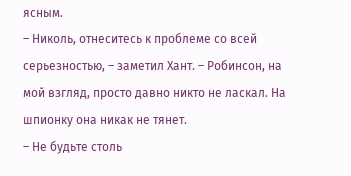ясным.
– Николь, отнеситесь к проблеме со всей серьезностью, – заметил Хант. – Робинсон, на мой взгляд, просто давно никто не ласкал. На шпионку она никак не тянет.
– Не будьте столь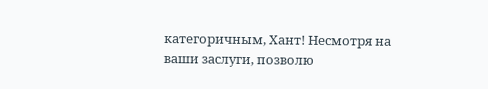категоричным, Хант! Несмотря на ваши заслуги, позволю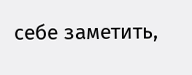себе заметить,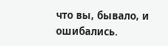что вы, бывало, и ошибались.